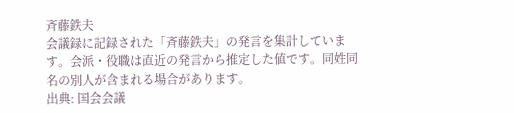斉藤鉄夫
会議録に記録された「斉藤鉄夫」の発言を集計しています。会派・役職は直近の発言から推定した値です。同姓同名の別人が含まれる場合があります。
出典: 国会会議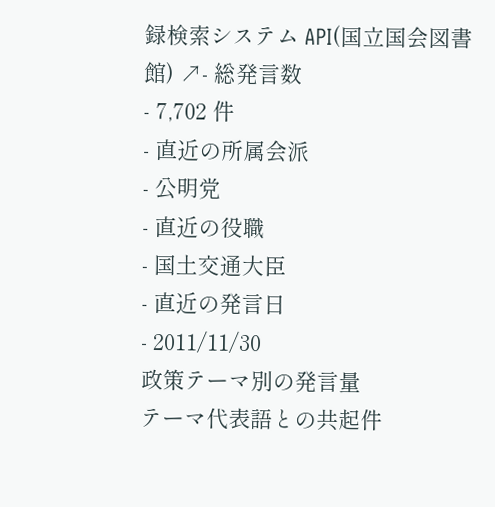録検索システム API(国立国会図書館) ↗- 総発言数
- 7,702 件
- 直近の所属会派
- 公明党
- 直近の役職
- 国土交通大臣
- 直近の発言日
- 2011/11/30
政策テーマ別の発言量
テーマ代表語との共起件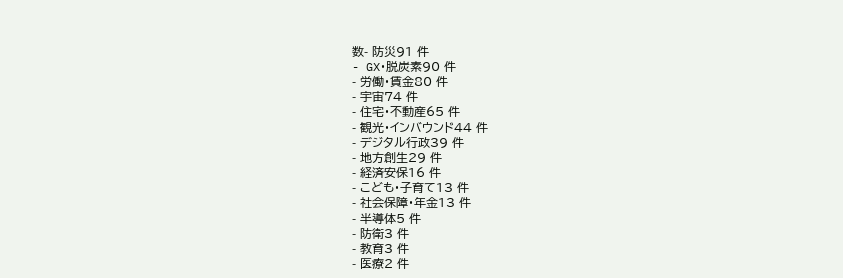数- 防災91 件
- GX・脱炭素90 件
- 労働・賃金80 件
- 宇宙74 件
- 住宅・不動産65 件
- 観光・インバウンド44 件
- デジタル行政39 件
- 地方創生29 件
- 経済安保16 件
- こども・子育て13 件
- 社会保障・年金13 件
- 半導体5 件
- 防衛3 件
- 教育3 件
- 医療2 件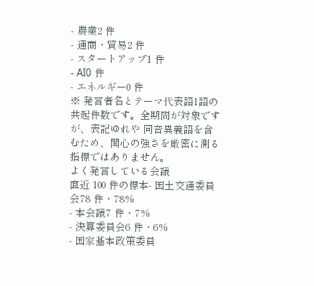- 農業2 件
- 通商・貿易2 件
- スタートアップ1 件
- AI0 件
- エネルギー0 件
※ 発言者名とテーマ代表語1語の共起件数です。全期間が対象ですが、表記ゆれや 同音異義語を含むため、関心の強さを厳密に測る指標ではありません。
よく発言している会議
直近 100 件の標本- 国土交通委員会78 件・78%
- 本会議7 件・7%
- 決算委員会6 件・6%
- 国家基本政策委員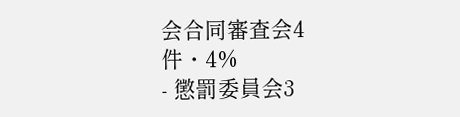会合同審査会4 件・4%
- 懲罰委員会3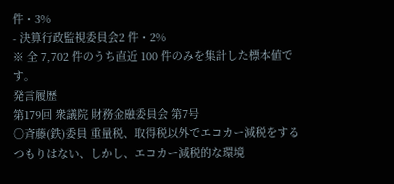件・3%
- 決算行政監視委員会2 件・2%
※ 全 7,702 件のうち直近 100 件のみを集計した標本値です。
発言履歴
第179回 衆議院 財務金融委員会 第7号
○斉藤(鉄)委員 重量税、取得税以外でエコカー減税をするつもりはない、しかし、エコカー減税的な環境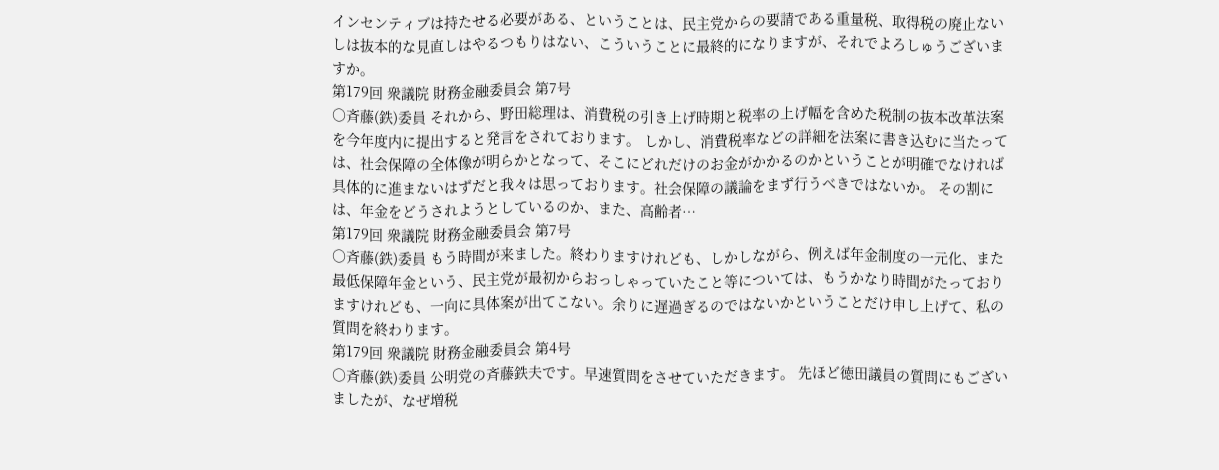インセンティブは持たせる必要がある、ということは、民主党からの要請である重量税、取得税の廃止ないしは抜本的な見直しはやるつもりはない、こういうことに最終的になりますが、それでよろしゅうございますか。
第179回 衆議院 財務金融委員会 第7号
○斉藤(鉄)委員 それから、野田総理は、消費税の引き上げ時期と税率の上げ幅を含めた税制の抜本改革法案を今年度内に提出すると発言をされております。 しかし、消費税率などの詳細を法案に書き込むに当たっては、社会保障の全体像が明らかとなって、そこにどれだけのお金がかかるのかということが明確でなければ具体的に進まないはずだと我々は思っております。社会保障の議論をまず行うべきではないか。 その割には、年金をどうされようとしているのか、また、高齢者…
第179回 衆議院 財務金融委員会 第7号
○斉藤(鉄)委員 もう時間が来ました。終わりますけれども、しかしながら、例えば年金制度の一元化、また最低保障年金という、民主党が最初からおっしゃっていたこと等については、もうかなり時間がたっておりますけれども、一向に具体案が出てこない。余りに遅過ぎるのではないかということだけ申し上げて、私の質問を終わります。
第179回 衆議院 財務金融委員会 第4号
○斉藤(鉄)委員 公明党の斉藤鉄夫です。早速質問をさせていただきます。 先ほど徳田議員の質問にもございましたが、なぜ増税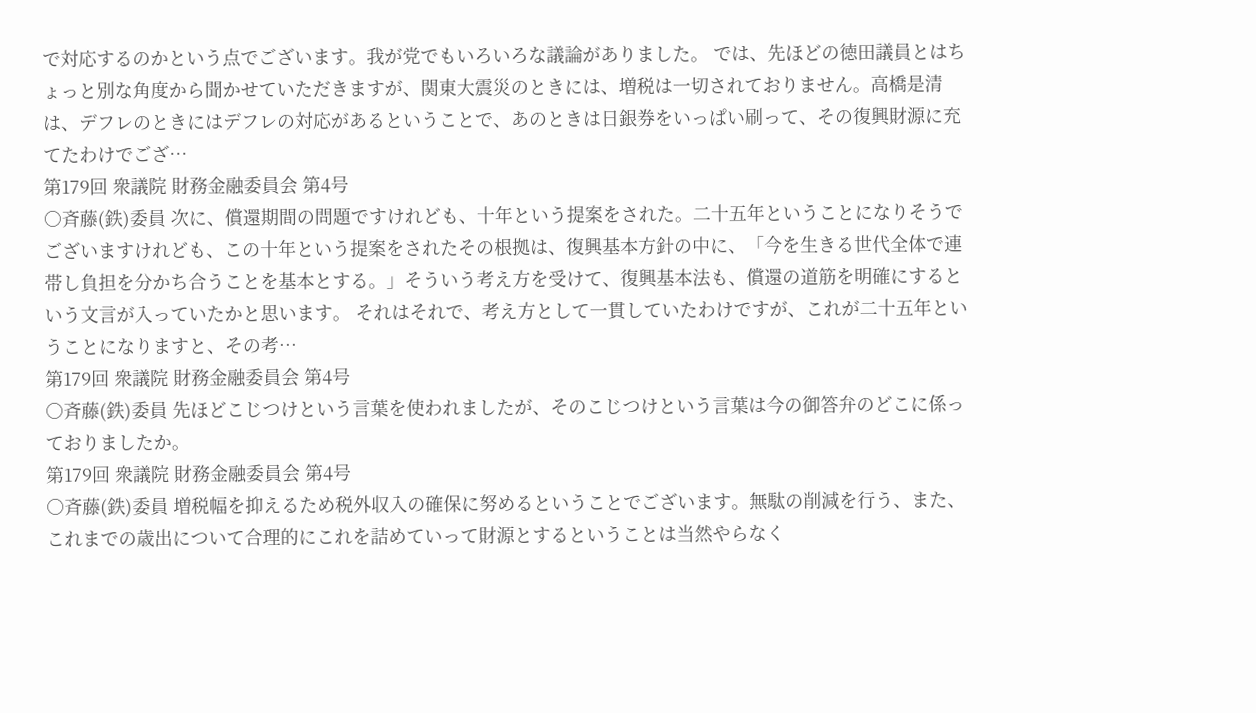で対応するのかという点でございます。我が党でもいろいろな議論がありました。 では、先ほどの徳田議員とはちょっと別な角度から聞かせていただきますが、関東大震災のときには、増税は一切されておりません。高橋是清は、デフレのときにはデフレの対応があるということで、あのときは日銀券をいっぱい刷って、その復興財源に充てたわけでござ…
第179回 衆議院 財務金融委員会 第4号
○斉藤(鉄)委員 次に、償還期間の問題ですけれども、十年という提案をされた。二十五年ということになりそうでございますけれども、この十年という提案をされたその根拠は、復興基本方針の中に、「今を生きる世代全体で連帯し負担を分かち合うことを基本とする。」そういう考え方を受けて、復興基本法も、償還の道筋を明確にするという文言が入っていたかと思います。 それはそれで、考え方として一貫していたわけですが、これが二十五年ということになりますと、その考…
第179回 衆議院 財務金融委員会 第4号
○斉藤(鉄)委員 先ほどこじつけという言葉を使われましたが、そのこじつけという言葉は今の御答弁のどこに係っておりましたか。
第179回 衆議院 財務金融委員会 第4号
○斉藤(鉄)委員 増税幅を抑えるため税外収入の確保に努めるということでございます。無駄の削減を行う、また、これまでの歳出について合理的にこれを詰めていって財源とするということは当然やらなく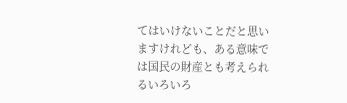てはいけないことだと思いますけれども、ある意味では国民の財産とも考えられるいろいろ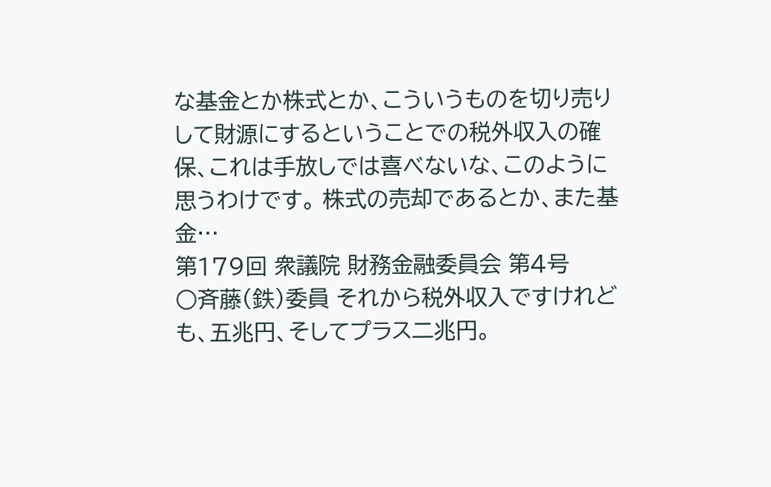な基金とか株式とか、こういうものを切り売りして財源にするということでの税外収入の確保、これは手放しでは喜べないな、このように思うわけです。 株式の売却であるとか、また基金…
第179回 衆議院 財務金融委員会 第4号
○斉藤(鉄)委員 それから税外収入ですけれども、五兆円、そしてプラス二兆円。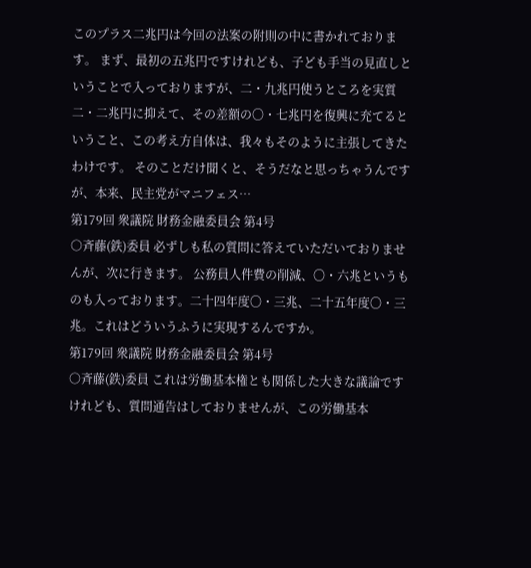このプラス二兆円は今回の法案の附則の中に書かれております。 まず、最初の五兆円ですけれども、子ども手当の見直しということで入っておりますが、二・九兆円使うところを実質二・二兆円に抑えて、その差額の〇・七兆円を復興に充てるということ、この考え方自体は、我々もそのように主張してきたわけです。 そのことだけ聞くと、そうだなと思っちゃうんですが、本来、民主党がマニフェス…
第179回 衆議院 財務金融委員会 第4号
○斉藤(鉄)委員 必ずしも私の質問に答えていただいておりませんが、次に行きます。 公務員人件費の削減、〇・六兆というものも入っております。二十四年度〇・三兆、二十五年度〇・三兆。これはどういうふうに実現するんですか。
第179回 衆議院 財務金融委員会 第4号
○斉藤(鉄)委員 これは労働基本権とも関係した大きな議論ですけれども、質問通告はしておりませんが、この労働基本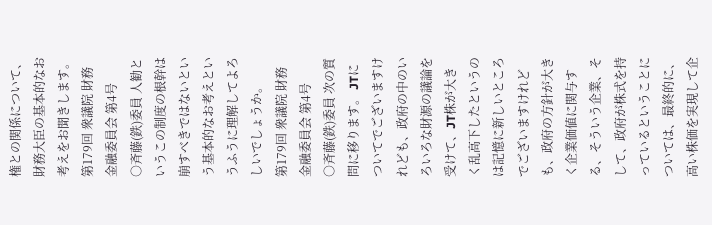権との関係について、財務大臣の基本的なお考えをお聞きします。
第179回 衆議院 財務金融委員会 第4号
○斉藤(鉄)委員 人勧というこの制度の根幹は崩すべきではないという基本的なお考えというふうに理解してよろしいでしょうか。
第179回 衆議院 財務金融委員会 第4号
○斉藤(鉄)委員 次の質問に移ります。 JTについてでございますけれども、政府の中のいろいろな財源の議論を受けて、JT株が大きく乱高下したというのは記憶に新しいところでございますけれども、政府の方針が大きく企業価値に関与する、そういう企業、そして、政府が株式を持っているということについては、最終的に、高い株価を実現して企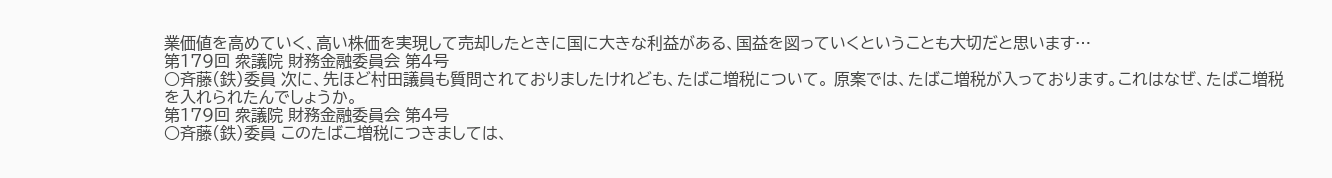業価値を高めていく、高い株価を実現して売却したときに国に大きな利益がある、国益を図っていくということも大切だと思います…
第179回 衆議院 財務金融委員会 第4号
○斉藤(鉄)委員 次に、先ほど村田議員も質問されておりましたけれども、たばこ増税について。 原案では、たばこ増税が入っております。これはなぜ、たばこ増税を入れられたんでしょうか。
第179回 衆議院 財務金融委員会 第4号
○斉藤(鉄)委員 このたばこ増税につきましては、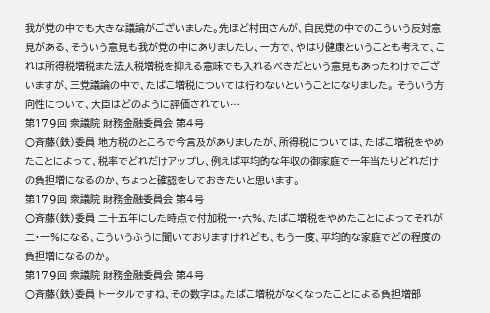我が党の中でも大きな議論がございました。先ほど村田さんが、自民党の中でのこういう反対意見がある、そういう意見も我が党の中にありましたし、一方で、やはり健康ということも考えて、これは所得税増税また法人税増税を抑える意味でも入れるべきだという意見もあったわけでございますが、三党議論の中で、たばこ増税については行わないということになりました。 そういう方向性について、大臣はどのように評価されてい…
第179回 衆議院 財務金融委員会 第4号
○斉藤(鉄)委員 地方税のところで今言及がありましたが、所得税については、たばこ増税をやめたことによって、税率でどれだけアップし、例えば平均的な年収の御家庭で一年当たりどれだけの負担増になるのか、ちょっと確認をしておきたいと思います。
第179回 衆議院 財務金融委員会 第4号
○斉藤(鉄)委員 二十五年にした時点で付加税一・六%、たばこ増税をやめたことによってそれが二・一%になる、こういうふうに聞いておりますけれども、もう一度、平均的な家庭でどの程度の負担増になるのか。
第179回 衆議院 財務金融委員会 第4号
○斉藤(鉄)委員 トータルですね、その数字は。たばこ増税がなくなったことによる負担増部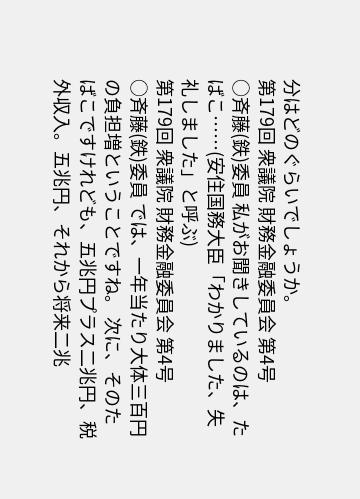分はどのぐらいでしょうか。
第179回 衆議院 財務金融委員会 第4号
○斉藤(鉄)委員 私がお聞きしているのは、たばこ……(安住国務大臣「わかりました、失礼しました」と呼ぶ)
第179回 衆議院 財務金融委員会 第4号
○斉藤(鉄)委員 では、一年当たり大体三百円の負担増ということですね。 次に、そのたばこですけれども、五兆円プラス二兆円、税外収入。五兆円、それから将来二兆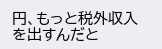円、もっと税外収入を出すんだと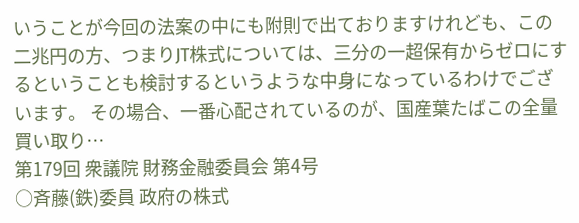いうことが今回の法案の中にも附則で出ておりますけれども、この二兆円の方、つまりJT株式については、三分の一超保有からゼロにするということも検討するというような中身になっているわけでございます。 その場合、一番心配されているのが、国産葉たばこの全量買い取り…
第179回 衆議院 財務金融委員会 第4号
○斉藤(鉄)委員 政府の株式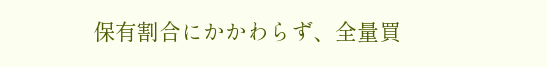保有割合にかかわらず、全量買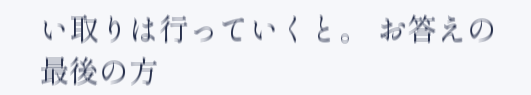い取りは行っていくと。 お答えの最後の方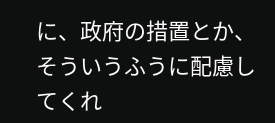に、政府の措置とか、そういうふうに配慮してくれ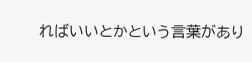ればいいとかという言葉があり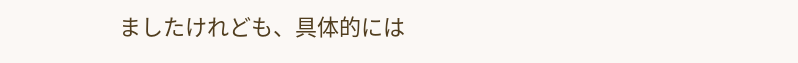ましたけれども、具体的には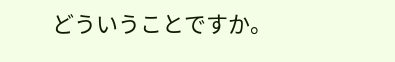どういうことですか。